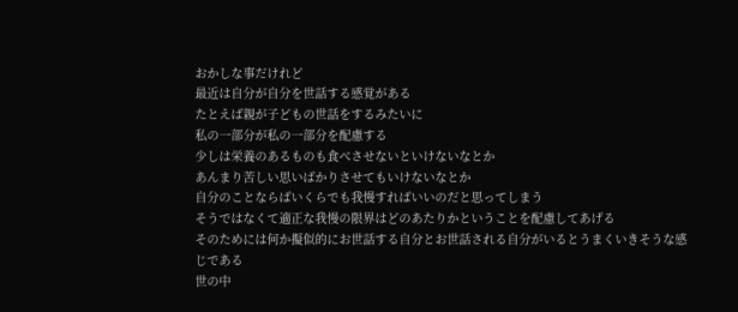おかしな事だけれど
最近は自分が自分を世話する感覚がある
たとえば親が子どもの世話をするみたいに
私の一部分が私の一部分を配慮する
少しは栄養のあるものも食べさせないといけないなとか
あんまり苦しい思いばかりさせてもいけないなとか
自分のことならばいくらでも我慢すればいいのだと思ってしまう
そうではなくて適正な我慢の限界はどのあたりかということを配慮してあげる
そのためには何か擬似的にお世話する自分とお世話される自分がいるとうまくいきそうな感じである
世の中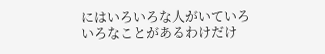にはいろいろな人がいていろいろなことがあるわけだけ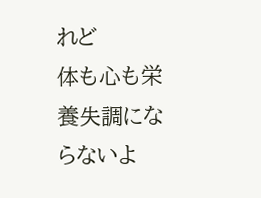れど
体も心も栄養失調にならないよ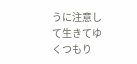うに注意して生きてゆくつもり